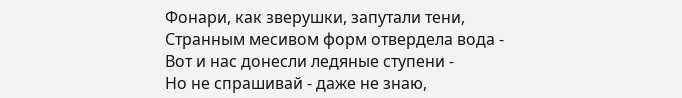Фонари, как зверушки, запутали тени,
Странным месивом форм отвердела вода -
Вот и нас донесли ледяные ступени -
Но не спрашивай - даже не знаю,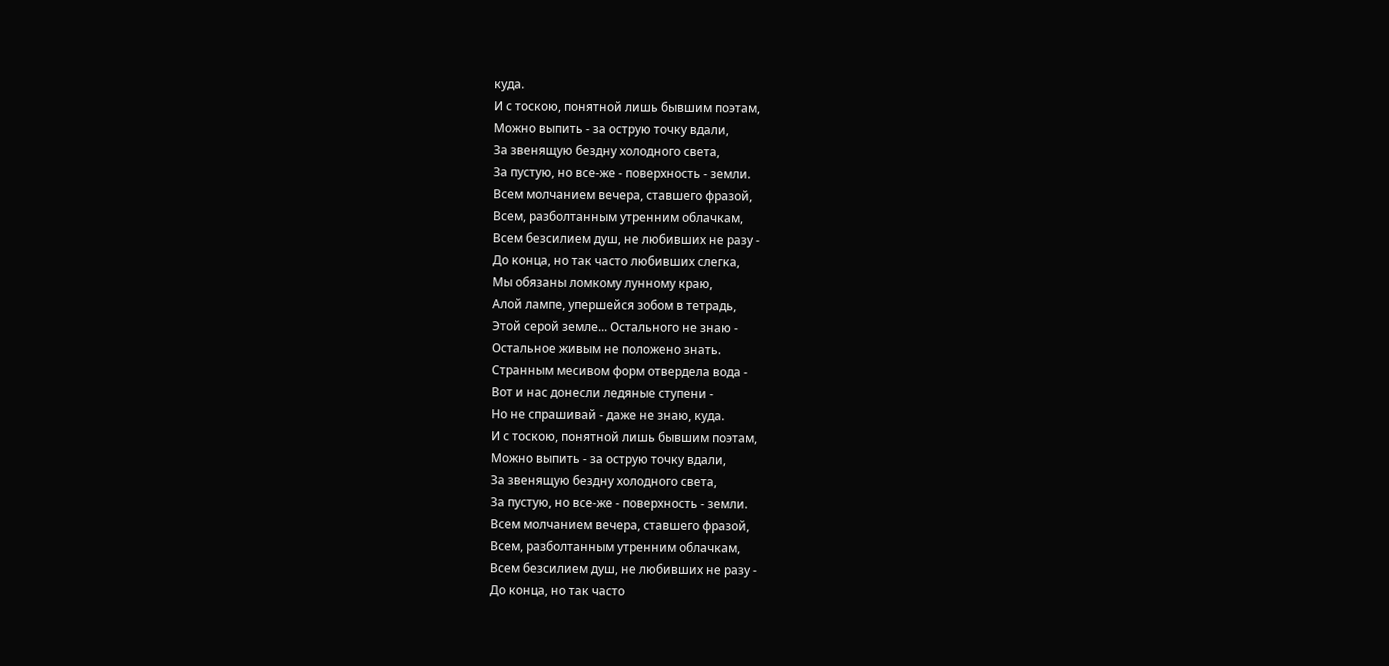куда.
И с тоскою, понятной лишь бывшим поэтам,
Можно выпить - за острую точку вдали,
За звенящую бездну холодного света,
За пустую, но все-же - поверхность - земли.
Всем молчанием вечера, ставшего фразой,
Всем, разболтанным утренним облачкам,
Всем безсилием душ, не любивших не разу -
До конца, но так часто любивших слегка,
Мы обязаны ломкому лунному краю,
Алой лампе, упершейся зобом в тетрадь,
Этой серой земле... Остального не знаю -
Остальное живым не положено знать.
Странным месивом форм отвердела вода -
Вот и нас донесли ледяные ступени -
Но не спрашивай - даже не знаю, куда.
И с тоскою, понятной лишь бывшим поэтам,
Можно выпить - за острую точку вдали,
За звенящую бездну холодного света,
За пустую, но все-же - поверхность - земли.
Всем молчанием вечера, ставшего фразой,
Всем, разболтанным утренним облачкам,
Всем безсилием душ, не любивших не разу -
До конца, но так часто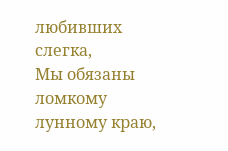любивших слегка,
Мы обязаны ломкому лунному краю,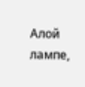Алой лампе,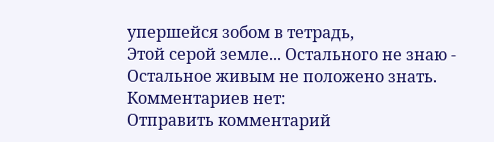упершейся зобом в тетрадь,
Этой серой земле... Остального не знаю -
Остальное живым не положено знать.
Комментариев нет:
Отправить комментарий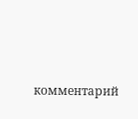комментарий